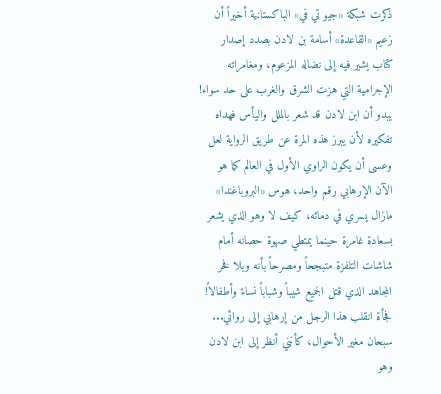ذكرت شبكة «جيو تي في» الباكستانية أخيراً أن زعيم «القاعدة» أسامة بن لادن بصدد إصدار كتاب يشير فيه إلى نضاله المزعوم، ومغامراته الإجرامية التي هزت الشرق والغرب على حد سواء! يبدو أن ابن لادن قد شعر بالملل واليأس فهداه تفكيره لأن يبرز هذه المرة عن طريق الرواية لعل وعسى أن يكون الراوي الأول في العالم كما هو الآن الإرهابي رقم واحد، هوس «البروباغندا» مازال يسري في دمائه، كيف لا وهو الذي يشعر بسعادة غامرة حينما يمتطي صهوة حصانه أمام شاشات التلفزة متبجحاً ومصرحاً بأنه وبلا فخر المجاهد الذي قتل الجميع شيباً وشباباً نساءً وأطفالاً! فجأة انقلب هذا الرجل من إرهابي إلى روائي... سبحان مغير الأحوال، كأنني أنظر إلى ابن لادن وهو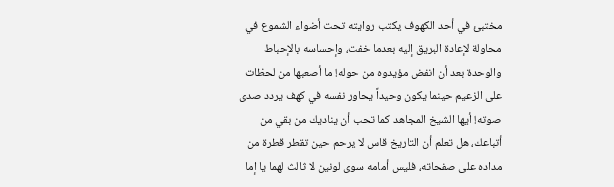مختبئ في أحد الكهوف يكتب روايته تحت أضواء الشموع في محاولة لإعادة البريق إليه بعدما خفت، وإحساسه بالإحباط والوحدة بعد أن انفض مؤيدوه من حوله! ما أصعبها من لحظات على الزعيم حينما يكون وحيداً يحاور نفسه في كهف يردد صدى صوته! أيها الشيخ المجاهد كما تحب أن يناديك من بقي من أتباعك، هل تعلم أن التاريخ قاس لا يرحم حين تقطر قطرة من مداده على صفحاته، فليس أمامه سوى لونين لا ثالث لهما يا إما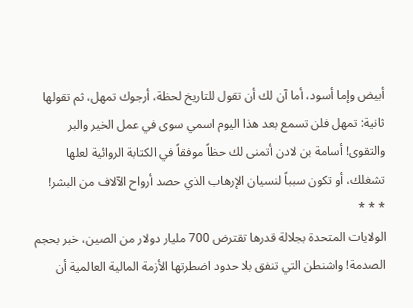أبيض وإما أسود، أما آن لك أن تقول للتاريخ لحظة، أرجوك تمهل، ثم تقولها ثانية: تمهل فلن تسمع بعد هذا اليوم اسمي سوى في عمل الخير والبر والتقوى! أسامة بن لادن أتمنى لك حظاً موفقاً في الكتابة الروائية لعلها تشغلك، أو تكون سبباً لنسيان الإرهاب الذي حصد أرواح الآلاف من البشر!
* * *
الولايات المتحدة بجلالة قدرها تقترض 700 مليار دولار من الصين، خبر بحجم الصدمة! واشنطن التي تنفق بلا حدود اضطرتها الأزمة المالية العالمية أن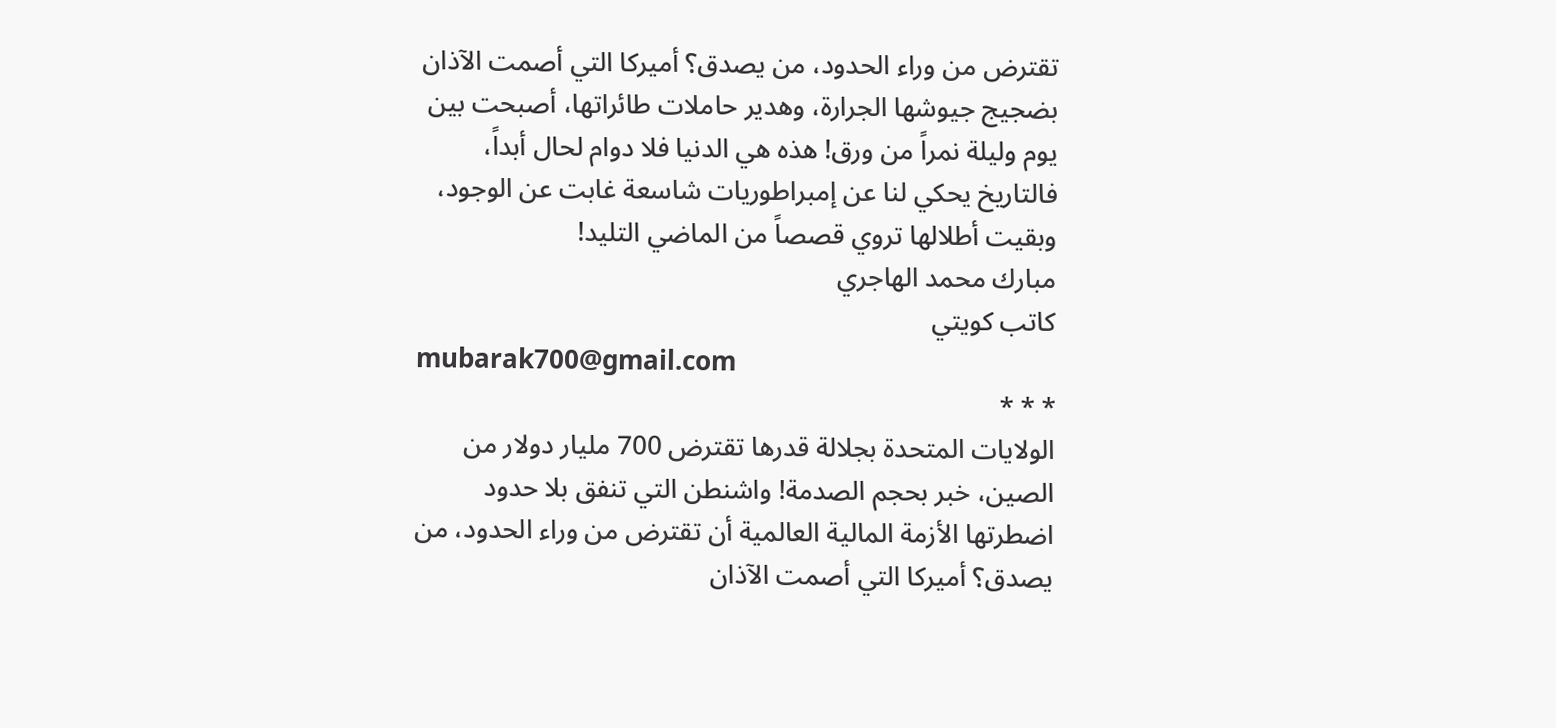تقترض من وراء الحدود، من يصدق؟ أميركا التي أصمت الآذان بضجيج جيوشها الجرارة، وهدير حاملات طائراتها، أصبحت بين يوم وليلة نمراً من ورق! هذه هي الدنيا فلا دوام لحال أبداً، فالتاريخ يحكي لنا عن إمبراطوريات شاسعة غابت عن الوجود، وبقيت أطلالها تروي قصصاً من الماضي التليد!
مبارك محمد الهاجري
كاتب كويتي
mubarak700@gmail.com
* * *
الولايات المتحدة بجلالة قدرها تقترض 700 مليار دولار من الصين، خبر بحجم الصدمة! واشنطن التي تنفق بلا حدود اضطرتها الأزمة المالية العالمية أن تقترض من وراء الحدود، من يصدق؟ أميركا التي أصمت الآذان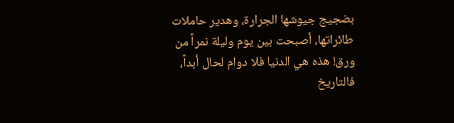بضجيج جيوشها الجرارة، وهدير حاملات طائراتها، أصبحت بين يوم وليلة نمراً من ورق! هذه هي الدنيا فلا دوام لحال أبداً، فالتاريخ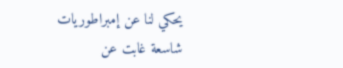يحكي لنا عن إمبراطوريات شاسعة غابت عن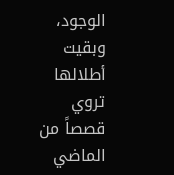الوجود، وبقيت أطلالها تروي قصصاً من الماضي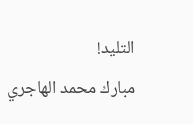التليد!
مبارك محمد الهاجري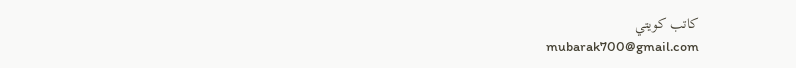كاتب كويتي
mubarak700@gmail.com